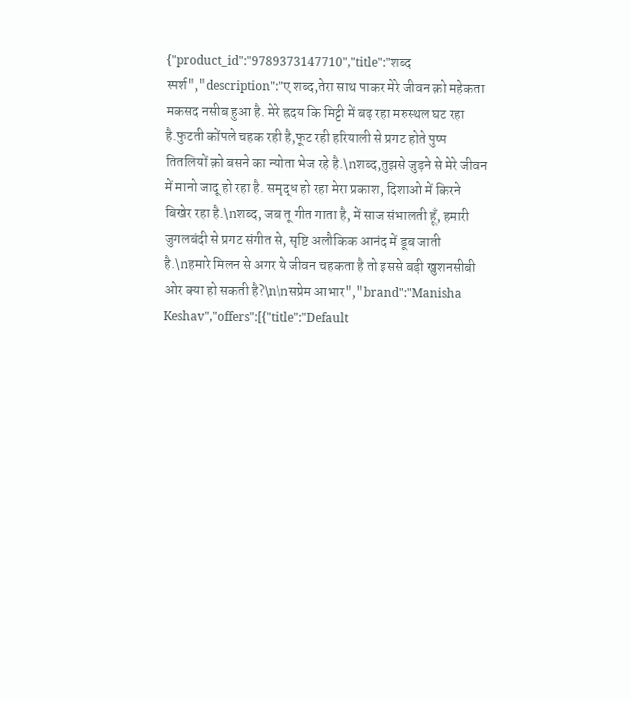{"product_id":"9789373147710","title":"शब्द स्पर्श","description":"ए शब्द,तेरा साथ पाकर मेरे जीवन क़ो महेकता मकसद नसीब हुआ है. मेरे ह्रदय कि मिट्टी में बढ़ रहा मरुस्थल घट रहा है.फुटती कोंपले चहक रही है,फूट रही हरियाली से प्रगट होते पुष्प तितलियों क़ो बसने का न्योता भेज रहे है.\nशब्द,तुझसे जुड़ने से मेरे जीवन में मानो जादू हो रहा है. समृद्ध हो रहा मेरा प्रकाश, दिशाओ में किरने बिखेर रहा है.\nशब्द, जब तू गीत गाता है, में साज संभालती हूँ, हमारी जुगलबंदी से प्रगट संगीत से, सृष्टि अलौकिक आनंद में डूब जाती है.\nहमारे मिलन से अगर ये जीवन चहकता है तो इससे बड़ी खुशनसीबी ओर क्या हो सकती है?\n\nसप्रेम आभार","brand":"Manisha Keshav","offers":[{"title":"Default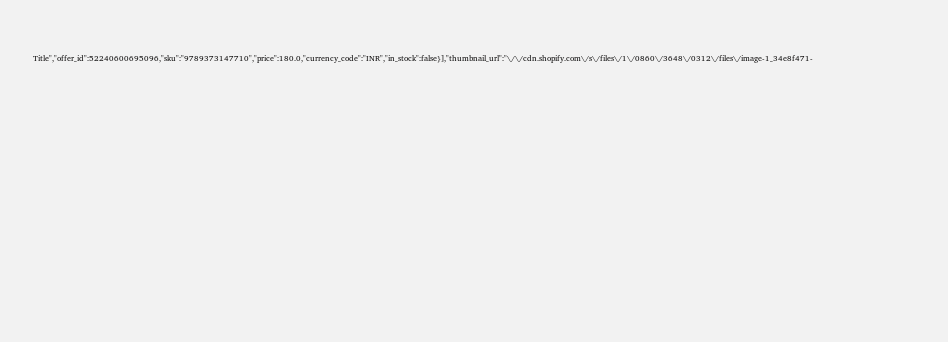Title","offer_id":52240600695096,"sku":"9789373147710","price":180.0,"currency_code":"INR","in_stock":false}],"thumbnail_url":"\/\/cdn.shopify.com\/s\/files\/1\/0860\/3648\/0312\/files\/image-1_34e8f471-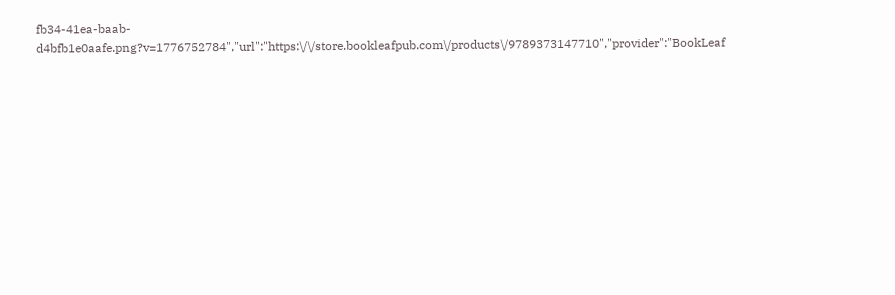fb34-41ea-baab-d4bfb1e0aafe.png?v=1776752784","url":"https:\/\/store.bookleafpub.com\/products\/9789373147710","provider":"BookLeaf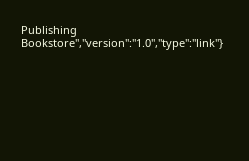Publishing Bookstore","version":"1.0","type":"link"}